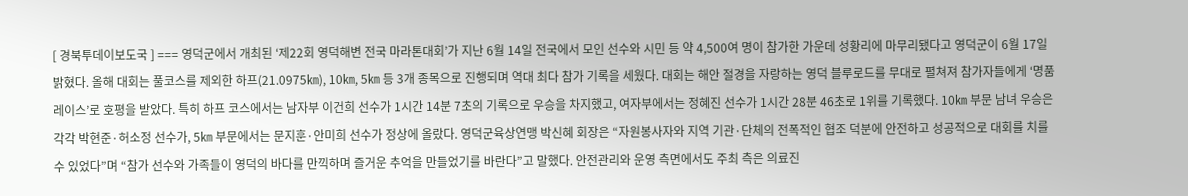[ 경북투데이보도국 ] === 영덕군에서 개최된 ‘제22회 영덕해변 전국 마라톤대회’가 지난 6월 14일 전국에서 모인 선수와 시민 등 약 4,500여 명이 참가한 가운데 성황리에 마무리됐다고 영덕군이 6월 17일 밝혔다. 올해 대회는 풀코스를 제외한 하프(21.0975㎞), 10㎞, 5㎞ 등 3개 종목으로 진행되며 역대 최다 참가 기록을 세웠다. 대회는 해안 절경을 자랑하는 영덕 블루로드를 무대로 펼쳐져 참가자들에게 ‘명품 레이스’로 호평을 받았다. 특히 하프 코스에서는 남자부 이건희 선수가 1시간 14분 7초의 기록으로 우승을 차지했고, 여자부에서는 정혜진 선수가 1시간 28분 46초로 1위를 기록했다. 10㎞ 부문 남녀 우승은 각각 박현준·허소정 선수가, 5㎞ 부문에서는 문지훈·안미희 선수가 정상에 올랐다. 영덕군육상연맹 박신혜 회장은 “자원봉사자와 지역 기관·단체의 전폭적인 협조 덕분에 안전하고 성공적으로 대회를 치를 수 있었다”며 “참가 선수와 가족들이 영덕의 바다를 만끽하며 즐거운 추억을 만들었기를 바란다”고 말했다. 안전관리와 운영 측면에서도 주최 측은 의료진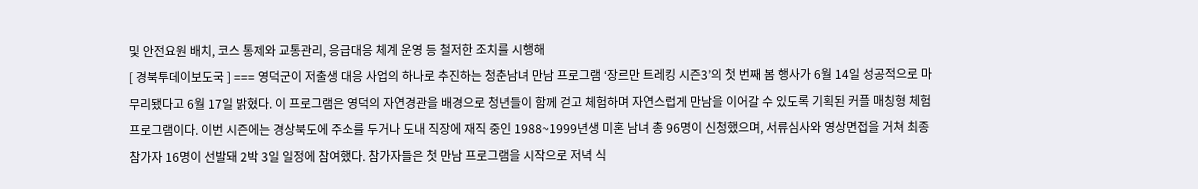및 안전요원 배치, 코스 통제와 교통관리, 응급대응 체계 운영 등 철저한 조치를 시행해
[ 경북투데이보도국 ] === 영덕군이 저출생 대응 사업의 하나로 추진하는 청춘남녀 만남 프로그램 ‘장르만 트레킹 시즌3’의 첫 번째 봄 행사가 6월 14일 성공적으로 마무리됐다고 6월 17일 밝혔다. 이 프로그램은 영덕의 자연경관을 배경으로 청년들이 함께 걷고 체험하며 자연스럽게 만남을 이어갈 수 있도록 기획된 커플 매칭형 체험 프로그램이다. 이번 시즌에는 경상북도에 주소를 두거나 도내 직장에 재직 중인 1988~1999년생 미혼 남녀 총 96명이 신청했으며, 서류심사와 영상면접을 거쳐 최종 참가자 16명이 선발돼 2박 3일 일정에 참여했다. 참가자들은 첫 만남 프로그램을 시작으로 저녁 식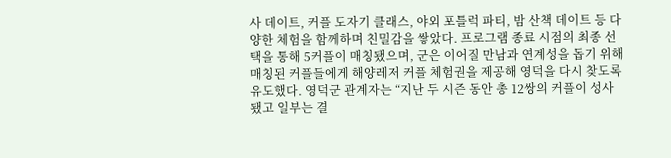사 데이트, 커플 도자기 클래스, 야외 포틀럭 파티, 밤 산책 데이트 등 다양한 체험을 함께하며 친밀감을 쌓았다. 프로그램 종료 시점의 최종 선택을 통해 5커플이 매칭됐으며, 군은 이어질 만남과 연계성을 돕기 위해 매칭된 커플들에게 해양레저 커플 체험권을 제공해 영덕을 다시 찾도록 유도했다. 영덕군 관계자는 “지난 두 시즌 동안 총 12쌍의 커플이 성사됐고 일부는 결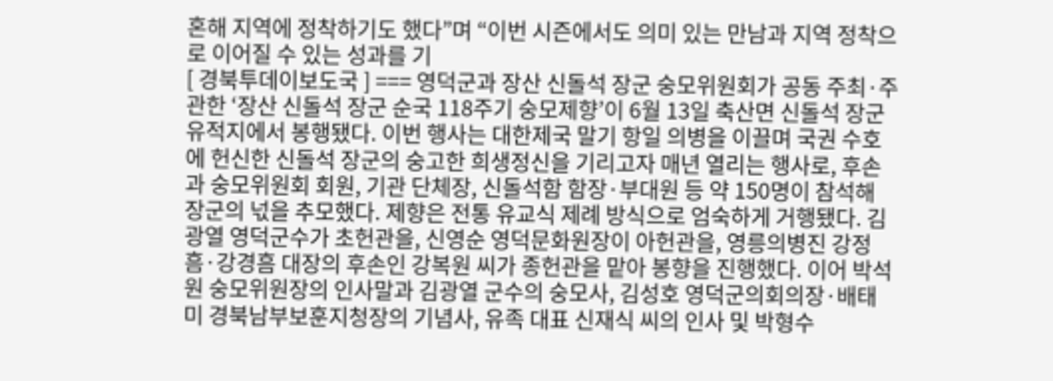혼해 지역에 정착하기도 했다”며 “이번 시즌에서도 의미 있는 만남과 지역 정착으로 이어질 수 있는 성과를 기
[ 경북투데이보도국 ] === 영덕군과 장산 신돌석 장군 숭모위원회가 공동 주최·주관한 ‘장산 신돌석 장군 순국 118주기 숭모제향’이 6월 13일 축산면 신돌석 장군 유적지에서 봉행됐다. 이번 행사는 대한제국 말기 항일 의병을 이끌며 국권 수호에 헌신한 신돌석 장군의 숭고한 희생정신을 기리고자 매년 열리는 행사로, 후손과 숭모위원회 회원, 기관 단체장, 신돌석함 함장·부대원 등 약 150명이 참석해 장군의 넋을 추모했다. 제향은 전통 유교식 제례 방식으로 엄숙하게 거행됐다. 김광열 영덕군수가 초헌관을, 신영순 영덕문화원장이 아헌관을, 영릉의병진 강정흠·강경흠 대장의 후손인 강복원 씨가 종헌관을 맡아 봉향을 진행했다. 이어 박석원 숭모위원장의 인사말과 김광열 군수의 숭모사, 김성호 영덕군의회의장·배태미 경북남부보훈지청장의 기념사, 유족 대표 신재식 씨의 인사 및 박형수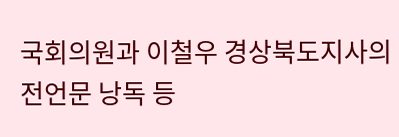국회의원과 이철우 경상북도지사의 전언문 낭독 등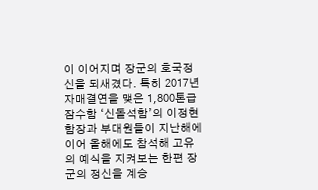이 이어지며 장군의 호국정신을 되새겼다. 특히 2017년 자매결연을 맺은 1,800톤급 잠수함 ‘신돌석함’의 이정현 함장과 부대원들이 지난해에 이어 올해에도 참석해 고유의 예식을 지켜보는 한편 장군의 정신을 계승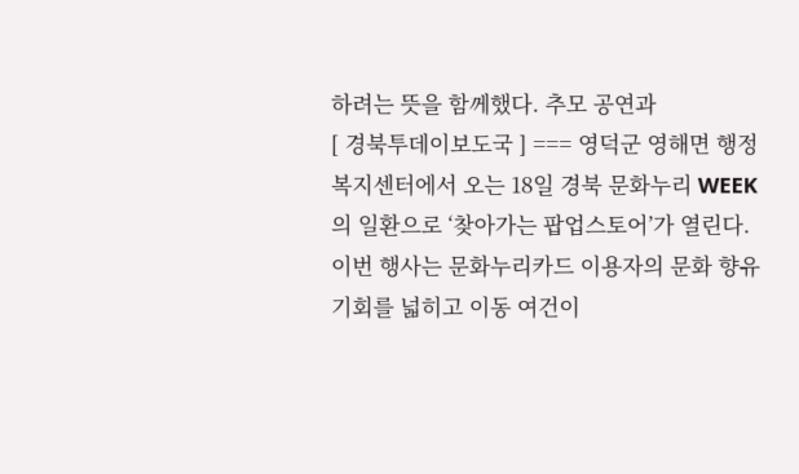하려는 뜻을 함께했다. 추모 공연과
[ 경북투데이보도국 ] === 영덕군 영해면 행정복지센터에서 오는 18일 경북 문화누리 WEEK의 일환으로 ‘찾아가는 팝업스토어’가 열린다. 이번 행사는 문화누리카드 이용자의 문화 향유 기회를 넓히고 이동 여건이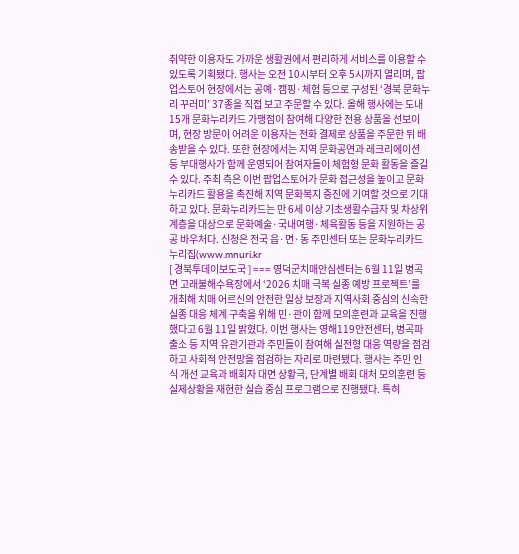취약한 이용자도 가까운 생활권에서 편리하게 서비스를 이용할 수 있도록 기획됐다. 행사는 오전 10시부터 오후 5시까지 열리며, 팝업스토어 현장에서는 공예·캠핑·체험 등으로 구성된 ‘경북 문화누리 꾸러미’ 37종을 직접 보고 주문할 수 있다. 올해 행사에는 도내 15개 문화누리카드 가맹점이 참여해 다양한 전용 상품을 선보이며, 현장 방문이 어려운 이용자는 전화 결제로 상품을 주문한 뒤 배송받을 수 있다. 또한 현장에서는 지역 문화공연과 레크리에이션 등 부대행사가 함께 운영되어 참여자들이 체험형 문화 활동을 즐길 수 있다. 주최 측은 이번 팝업스토어가 문화 접근성을 높이고 문화누리카드 활용을 촉진해 지역 문화복지 증진에 기여할 것으로 기대하고 있다. 문화누리카드는 만 6세 이상 기초생활수급자 및 차상위 계층을 대상으로 문화예술·국내여행·체육활동 등을 지원하는 공공 바우처다. 신청은 전국 읍·면·동 주민센터 또는 문화누리카드 누리집(www.mnuri.kr
[ 경북투데이보도국 ] === 영덕군치매안심센터는 6월 11일 병곡면 고래불해수욕장에서 ‘2026 치매 극복 실종 예방 프로젝트’를 개최해 치매 어르신의 안전한 일상 보장과 지역사회 중심의 신속한 실종 대응 체계 구축을 위해 민·관이 함께 모의훈련과 교육을 진행했다고 6월 11일 밝혔다. 이번 행사는 영해119안전센터, 병곡파출소 등 지역 유관기관과 주민들이 참여해 실전형 대응 역량을 점검하고 사회적 안전망을 점검하는 자리로 마련됐다. 행사는 주민 인식 개선 교육과 배회자 대면 상황극, 단계별 배회 대처 모의훈련 등 실제상황을 재현한 실습 중심 프로그램으로 진행됐다. 특히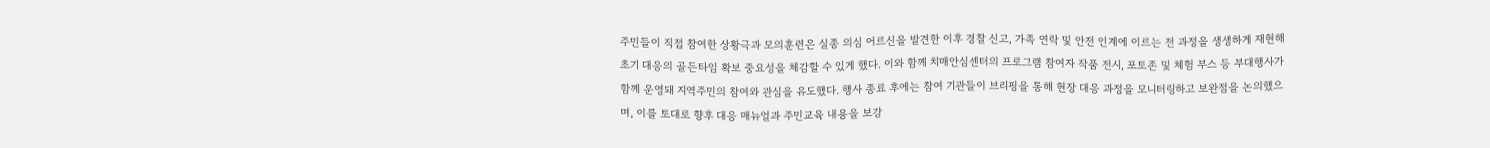주민들이 직접 참여한 상황극과 모의훈련은 실종 의심 어르신을 발견한 이후 경찰 신고, 가족 연락 및 안전 인계에 이르는 전 과정을 생생하게 재현해 초기 대응의 골든타임 확보 중요성을 체감할 수 있게 했다. 이와 함께 치매안심센터의 프로그램 참여자 작품 전시, 포토존 및 체험 부스 등 부대행사가 함께 운영돼 지역주민의 참여와 관심을 유도했다. 행사 종료 후에는 참여 기관들이 브리핑을 통해 현장 대응 과정을 모니터링하고 보완점을 논의했으며, 이를 토대로 향후 대응 매뉴얼과 주민교육 내용을 보강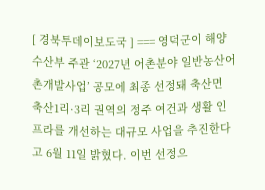[ 경북투데이보도국 ] === 영덕군이 해양수산부 주관 ‘2027년 어촌분야 일반농산어촌개발사업’ 공모에 최종 선정돼 축산면 축산1리·3리 권역의 정주 여건과 생활 인프라를 개선하는 대규모 사업을 추진한다고 6월 11일 밝혔다. 이번 선정으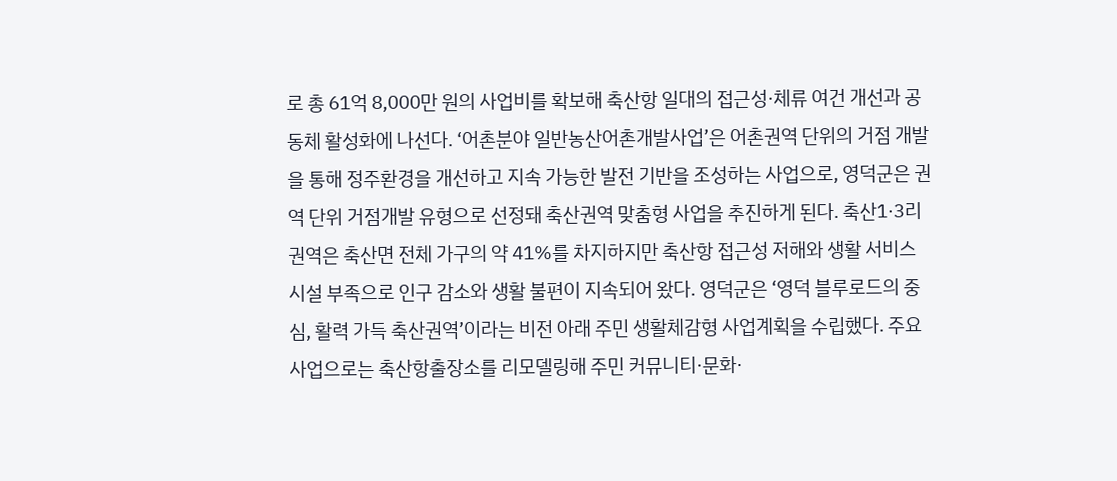로 총 61억 8,000만 원의 사업비를 확보해 축산항 일대의 접근성·체류 여건 개선과 공동체 활성화에 나선다. ‘어촌분야 일반농산어촌개발사업’은 어촌권역 단위의 거점 개발을 통해 정주환경을 개선하고 지속 가능한 발전 기반을 조성하는 사업으로, 영덕군은 권역 단위 거점개발 유형으로 선정돼 축산권역 맞춤형 사업을 추진하게 된다. 축산1·3리 권역은 축산면 전체 가구의 약 41%를 차지하지만 축산항 접근성 저해와 생활 서비스 시설 부족으로 인구 감소와 생활 불편이 지속되어 왔다. 영덕군은 ‘영덕 블루로드의 중심, 활력 가득 축산권역’이라는 비전 아래 주민 생활체감형 사업계획을 수립했다. 주요 사업으로는 축산항출장소를 리모델링해 주민 커뮤니티·문화·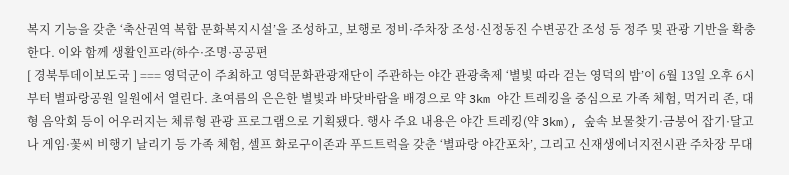복지 기능을 갖춘 ‘축산권역 복합 문화복지시설’을 조성하고, 보행로 정비·주차장 조성·신정동진 수변공간 조성 등 정주 및 관광 기반을 확충한다. 이와 함께 생활인프라(하수·조명·공공편
[ 경북투데이보도국 ] === 영덕군이 주최하고 영덕문화관광재단이 주관하는 야간 관광축제 ‘별빛 따라 걷는 영덕의 밤’이 6월 13일 오후 6시부터 별파랑공원 일원에서 열린다. 초여름의 은은한 별빛과 바닷바람을 배경으로 약 3km 야간 트레킹을 중심으로 가족 체험, 먹거리 존, 대형 음악회 등이 어우러지는 체류형 관광 프로그램으로 기획됐다. 행사 주요 내용은 야간 트레킹(약 3km), 숲속 보물찾기·금붕어 잡기·달고나 게임·꽃씨 비행기 날리기 등 가족 체험, 셀프 화로구이존과 푸드트럭을 갖춘 ‘별파랑 야간포차’, 그리고 신재생에너지전시관 주차장 무대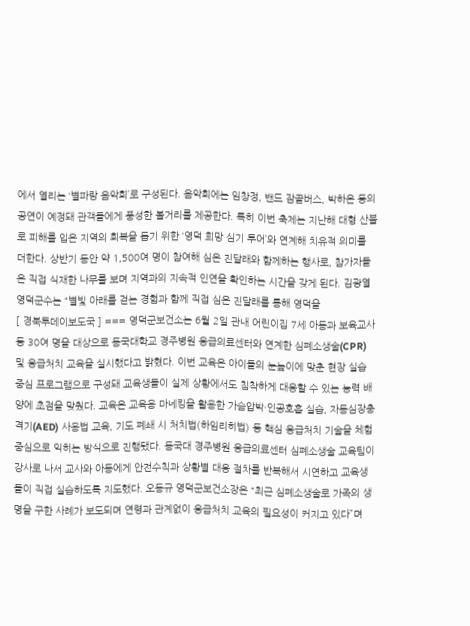에서 열리는 ‘별파랑 음악회’로 구성된다. 음악회에는 임창정, 밴드 잠골버스, 박하은 등의 공연이 예정돼 관객들에게 풍성한 볼거리를 제공한다. 특히 이번 축제는 지난해 대형 산불로 피해를 입은 지역의 회복을 돕기 위한 ‘영덕 희망 심기 투어’와 연계해 치유적 의미를 더한다. 상반기 동안 약 1,500여 명이 참여해 심은 진달래와 함께하는 행사로, 참가자들은 직접 식재한 나무를 보며 지역과의 지속적 인연을 확인하는 시간을 갖게 된다. 김광열 영덕군수는 “별빛 아래를 걷는 경험과 함께 직접 심은 진달래를 통해 영덕을
[ 경북투데이보도국 ] === 영덕군보건소는 6월 2일 관내 어린이집 7세 아동과 보육교사 등 30여 명을 대상으로 동국대학교 경주병원 응급의료센터와 연계한 심폐소생술(CPR) 및 응급처치 교육을 실시했다고 밝혔다. 이번 교육은 아이들의 눈높이에 맞춘 현장 실습 중심 프로그램으로 구성돼 교육생들이 실제 상황에서도 침착하게 대응할 수 있는 능력 배양에 초점을 맞췄다. 교육은 교육용 마네킹을 활용한 가슴압박·인공호흡 실습, 자동심장충격기(AED) 사용법 교육, 기도 폐쇄 시 처치법(하임리히법) 등 핵심 응급처치 기술을 체험 중심으로 익히는 방식으로 진행됐다. 동국대 경주병원 응급의료센터 심폐소생술 교육팀이 강사로 나서 교사와 아동에게 안전수칙과 상황별 대응 절차를 반복해서 시연하고 교육생들이 직접 실습하도록 지도했다. 오동규 영덕군보건소장은 “최근 심폐소생술로 가족의 생명을 구한 사례가 보도되며 연령과 관계없이 응급처치 교육의 필요성이 커지고 있다”며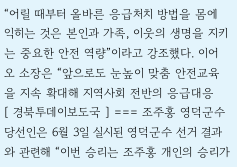“어릴 때부터 올바른 응급처치 방법을 몸에 익히는 것은 본인과 가족, 이웃의 생명을 지키는 중요한 안전 역량”이라고 강조했다. 이어 오 소장은 “앞으로도 눈높이 맞춤 안전교육을 지속 확대해 지역사회 전반의 응급대응
[ 경북투데이보도국 ] === 조주홍 영덕군수 당선인은 6월 3일 실시된 영덕군수 선거 결과와 관련해 “이번 승리는 조주홍 개인의 승리가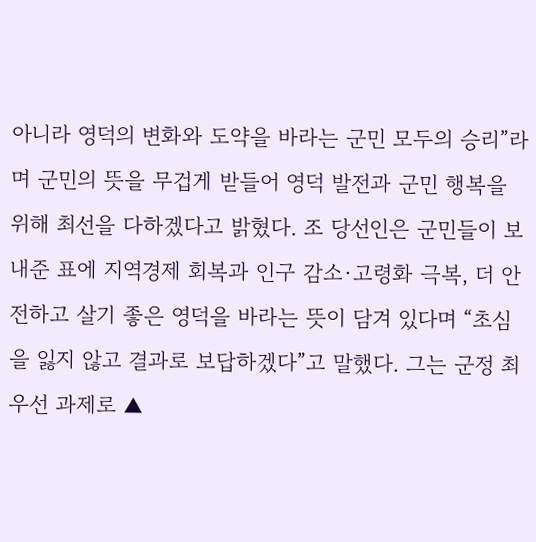아니라 영덕의 변화와 도약을 바라는 군민 모두의 승리”라며 군민의 뜻을 무겁게 받들어 영덕 발전과 군민 행복을 위해 최선을 다하겠다고 밝혔다. 조 당선인은 군민들이 보내준 표에 지역경제 회복과 인구 감소·고령화 극복, 더 안전하고 살기 좋은 영덕을 바라는 뜻이 담겨 있다며 “초심을 잃지 않고 결과로 보답하겠다”고 말했다. 그는 군정 최우선 과제로 ▲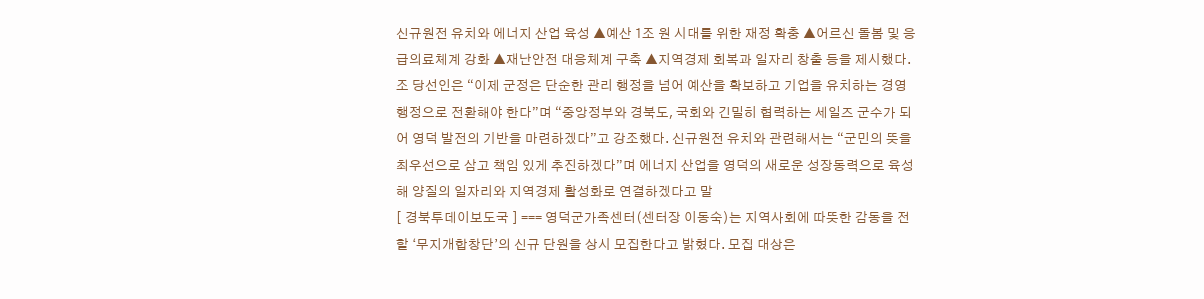신규원전 유치와 에너지 산업 육성 ▲예산 1조 원 시대를 위한 재정 확충 ▲어르신 돌봄 및 응급의료체계 강화 ▲재난안전 대응체계 구축 ▲지역경제 회복과 일자리 창출 등을 제시했다. 조 당선인은 “이제 군정은 단순한 관리 행정을 넘어 예산을 확보하고 기업을 유치하는 경영 행정으로 전환해야 한다”며 “중앙정부와 경북도, 국회와 긴밀히 협력하는 세일즈 군수가 되어 영덕 발전의 기반을 마련하겠다”고 강조했다. 신규원전 유치와 관련해서는 “군민의 뜻을 최우선으로 삼고 책임 있게 추진하겠다”며 에너지 산업을 영덕의 새로운 성장동력으로 육성해 양질의 일자리와 지역경제 활성화로 연결하겠다고 말
[ 경북투데이보도국 ] === 영덕군가족센터(센터장 이동숙)는 지역사회에 따뜻한 감동을 전할 ‘무지개합창단’의 신규 단원을 상시 모집한다고 밝혔다. 모집 대상은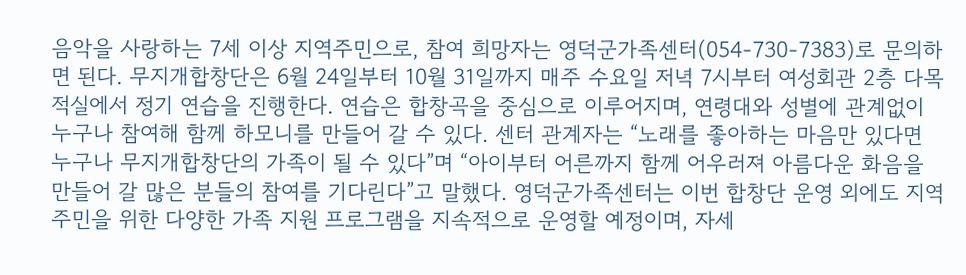음악을 사랑하는 7세 이상 지역주민으로, 참여 희망자는 영덕군가족센터(054-730-7383)로 문의하면 된다. 무지개합창단은 6월 24일부터 10월 31일까지 매주 수요일 저녁 7시부터 여성회관 2층 다목적실에서 정기 연습을 진행한다. 연습은 합창곡을 중심으로 이루어지며, 연령대와 성별에 관계없이 누구나 참여해 함께 하모니를 만들어 갈 수 있다. 센터 관계자는 “노래를 좋아하는 마음만 있다면 누구나 무지개합창단의 가족이 될 수 있다”며 “아이부터 어른까지 함께 어우러져 아름다운 화음을 만들어 갈 많은 분들의 참여를 기다린다”고 말했다. 영덕군가족센터는 이번 합창단 운영 외에도 지역주민을 위한 다양한 가족 지원 프로그램을 지속적으로 운영할 예정이며, 자세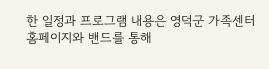한 일정과 프로그램 내용은 영덕군 가족센터 홈페이지와 밴드를 통해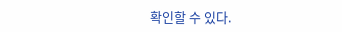확인할 수 있다.